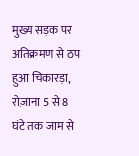मुख्य सड़क पर अतिक्रमण से ठप हुआ चिकारड़ा, रोज़ाना 5 से 8 घंटे तक जाम से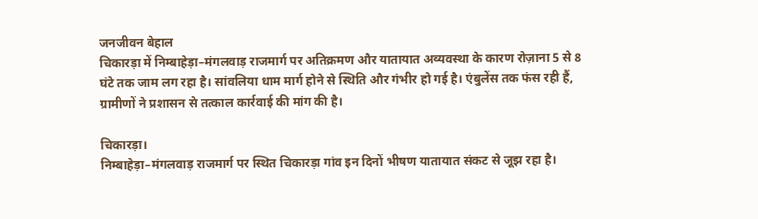जनजीवन बेहाल
चिकारड़ा में निम्बाहेड़ा–मंगलवाड़ राजमार्ग पर अतिक्रमण और यातायात अव्यवस्था के कारण रोज़ाना 5 से 8 घंटे तक जाम लग रहा है। सांवलिया धाम मार्ग होने से स्थिति और गंभीर हो गई है। एंबुलेंस तक फंस रही हैं, ग्रामीणों ने प्रशासन से तत्काल कार्रवाई की मांग की है।

चिकारड़ा।
निम्बाहेड़ा–मंगलवाड़ राजमार्ग पर स्थित चिकारड़ा गांव इन दिनों भीषण यातायात संकट से जूझ रहा है।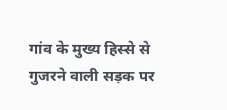गांव के मुख्य हिस्से से गुजरने वाली सड़क पर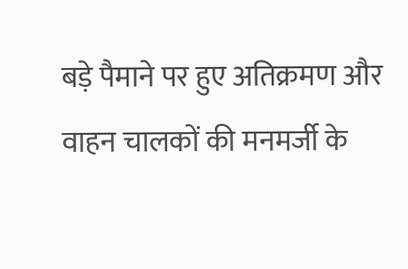बड़े पैमाने पर हुए अतिक्रमण और वाहन चालकों की मनमर्जी के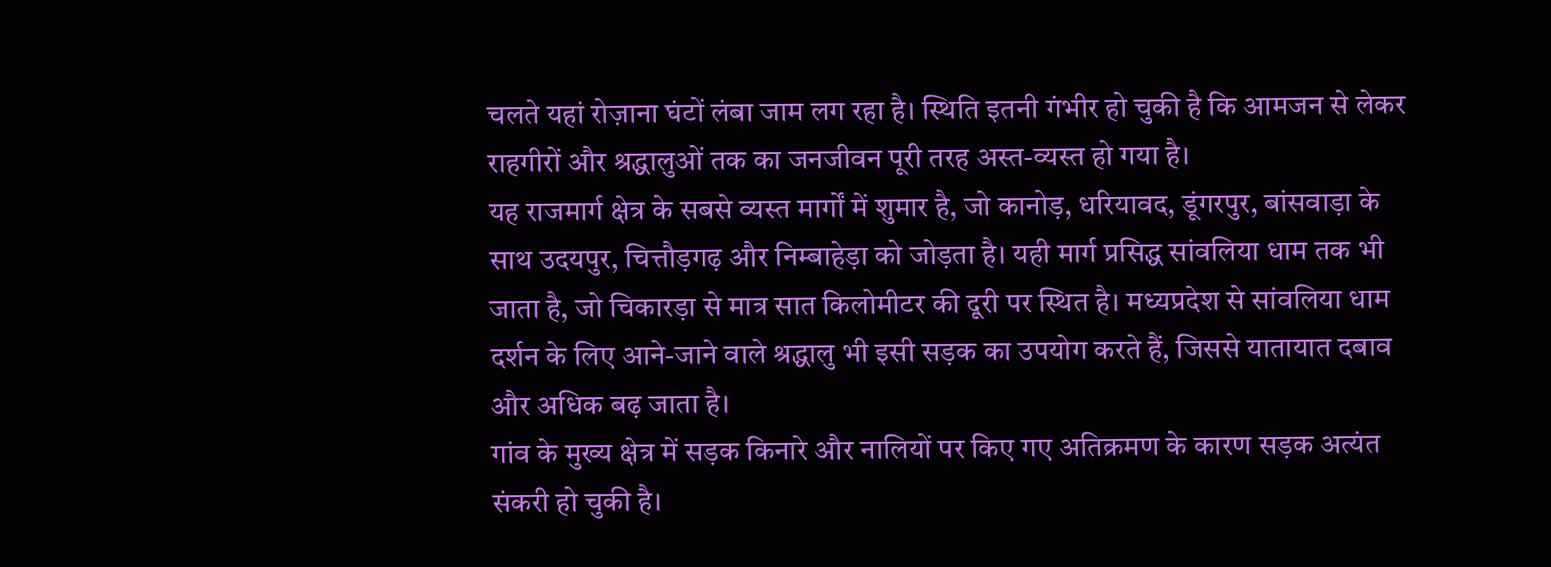चलते यहां रोज़ाना घंटों लंबा जाम लग रहा है। स्थिति इतनी गंभीर हो चुकी है कि आमजन से लेकर राहगीरों और श्रद्धालुओं तक का जनजीवन पूरी तरह अस्त-व्यस्त हो गया है।
यह राजमार्ग क्षेत्र के सबसे व्यस्त मार्गों में शुमार है, जो कानोड़, धरियावद, डूंगरपुर, बांसवाड़ा के साथ उदयपुर, चित्तौड़गढ़ और निम्बाहेड़ा को जोड़ता है। यही मार्ग प्रसिद्ध सांवलिया धाम तक भी जाता है, जो चिकारड़ा से मात्र सात किलोमीटर की दूरी पर स्थित है। मध्यप्रदेश से सांवलिया धाम दर्शन के लिए आने-जाने वाले श्रद्धालु भी इसी सड़क का उपयोग करते हैं, जिससे यातायात दबाव और अधिक बढ़ जाता है।
गांव के मुख्य क्षेत्र में सड़क किनारे और नालियों पर किए गए अतिक्रमण के कारण सड़क अत्यंत संकरी हो चुकी है।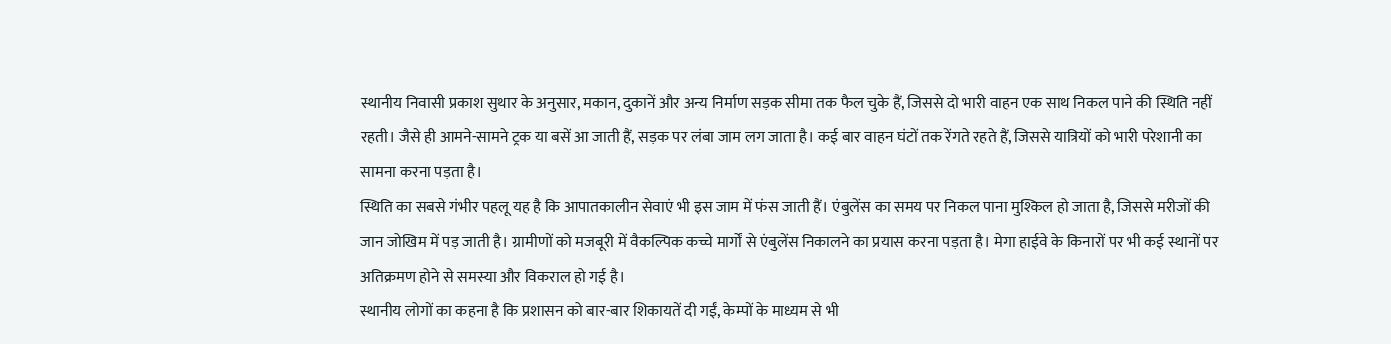स्थानीय निवासी प्रकाश सुथार के अनुसार, मकान, दुकानें और अन्य निर्माण सड़क सीमा तक फैल चुके हैं, जिससे दो भारी वाहन एक साथ निकल पाने की स्थिति नहीं रहती। जैसे ही आमने-सामने ट्रक या बसें आ जाती हैं, सड़क पर लंबा जाम लग जाता है। कई बार वाहन घंटों तक रेंगते रहते हैं, जिससे यात्रियों को भारी परेशानी का सामना करना पड़ता है।
स्थिति का सबसे गंभीर पहलू यह है कि आपातकालीन सेवाएं भी इस जाम में फंस जाती हैं। एंबुलेंस का समय पर निकल पाना मुश्किल हो जाता है, जिससे मरीजों की जान जोखिम में पड़ जाती है। ग्रामीणों को मजबूरी में वैकल्पिक कच्चे मार्गों से एंबुलेंस निकालने का प्रयास करना पड़ता है। मेगा हाईवे के किनारों पर भी कई स्थानों पर अतिक्रमण होने से समस्या और विकराल हो गई है।
स्थानीय लोगों का कहना है कि प्रशासन को बार-बार शिकायतें दी गईं, केम्पों के माध्यम से भी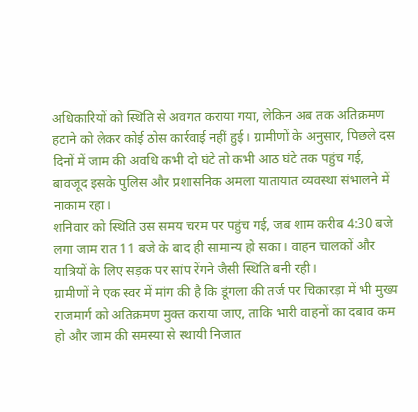अधिकारियों को स्थिति से अवगत कराया गया, लेकिन अब तक अतिक्रमण हटाने को लेकर कोई ठोस कार्रवाई नहीं हुई। ग्रामीणों के अनुसार, पिछले दस दिनों में जाम की अवधि कभी दो घंटे तो कभी आठ घंटे तक पहुंच गई, बावजूद इसके पुलिस और प्रशासनिक अमला यातायात व्यवस्था संभालने में नाकाम रहा।
शनिवार को स्थिति उस समय चरम पर पहुंच गई, जब शाम करीब 4:30 बजे लगा जाम रात 11 बजे के बाद ही सामान्य हो सका। वाहन चालकों और यात्रियों के लिए सड़क पर सांप रेंगने जैसी स्थिति बनी रही।
ग्रामीणों ने एक स्वर में मांग की है कि डूंगला की तर्ज पर चिकारड़ा में भी मुख्य राजमार्ग को अतिक्रमण मुक्त कराया जाए, ताकि भारी वाहनों का दबाव कम हो और जाम की समस्या से स्थायी निजात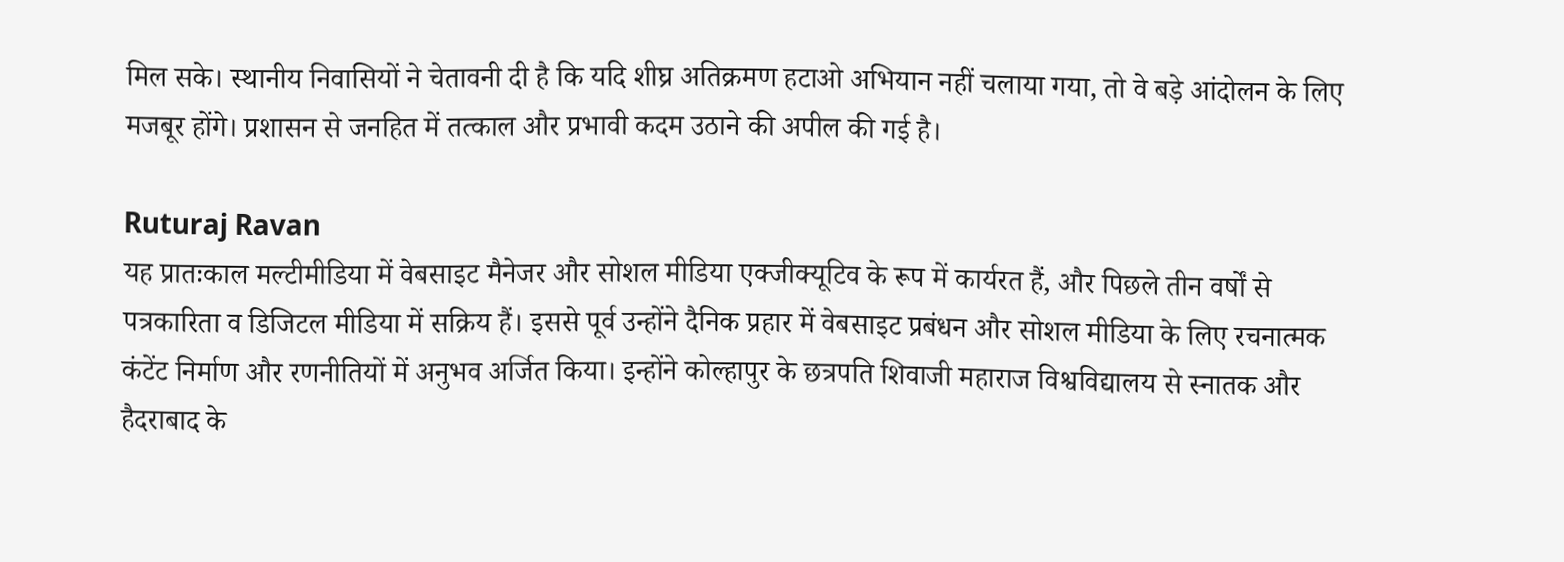मिल सके। स्थानीय निवासियों ने चेतावनी दी है कि यदि शीघ्र अतिक्रमण हटाओ अभियान नहीं चलाया गया, तो वे बड़े आंदोलन के लिए मजबूर होंगे। प्रशासन से जनहित में तत्काल और प्रभावी कदम उठाने की अपील की गई है।

Ruturaj Ravan
यह प्रातःकाल मल्टीमीडिया में वेबसाइट मैनेजर और सोशल मीडिया एक्जीक्यूटिव के रूप में कार्यरत हैं, और पिछले तीन वर्षों से पत्रकारिता व डिजिटल मीडिया में सक्रिय हैं। इससे पूर्व उन्होंने दैनिक प्रहार में वेबसाइट प्रबंधन और सोशल मीडिया के लिए रचनात्मक कंटेंट निर्माण और रणनीतियों में अनुभव अर्जित किया। इन्होंने कोल्हापुर के छत्रपति शिवाजी महाराज विश्वविद्यालय से स्नातक और हैदराबाद के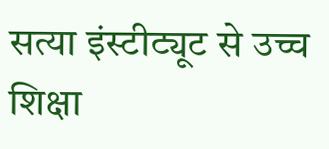सत्या इंस्टीट्यूट से उच्च शिक्षा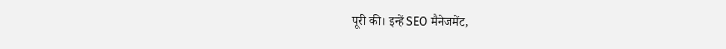पूरी की। इन्हें SEO मैनेजमेंट,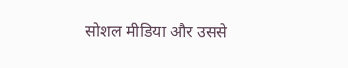सोशल मीडिया और उससे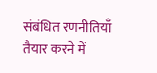संबंधित रणनीतियाँ तैयार करने में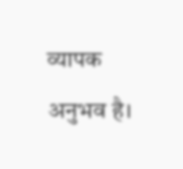व्यापक अनुभव है।